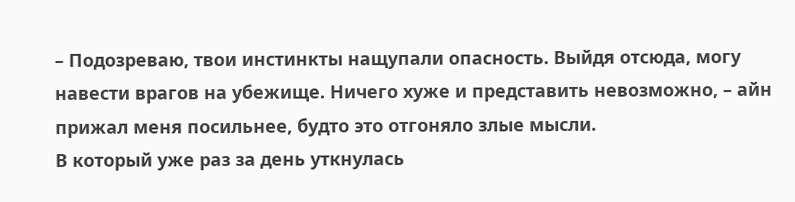– Подозреваю, твои инстинкты нащупали опасность. Выйдя отсюда, могу навести врагов на убежище. Ничего хуже и представить невозможно, – айн прижал меня посильнее, будто это отгоняло злые мысли.
В который уже раз за день уткнулась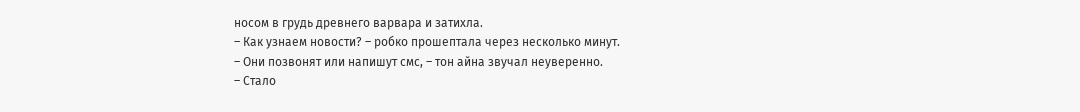носом в грудь древнего варвара и затихла.
– Как узнаем новости? – робко прошептала через несколько минут.
– Они позвонят или напишут смс, – тон айна звучал неуверенно.
– Стало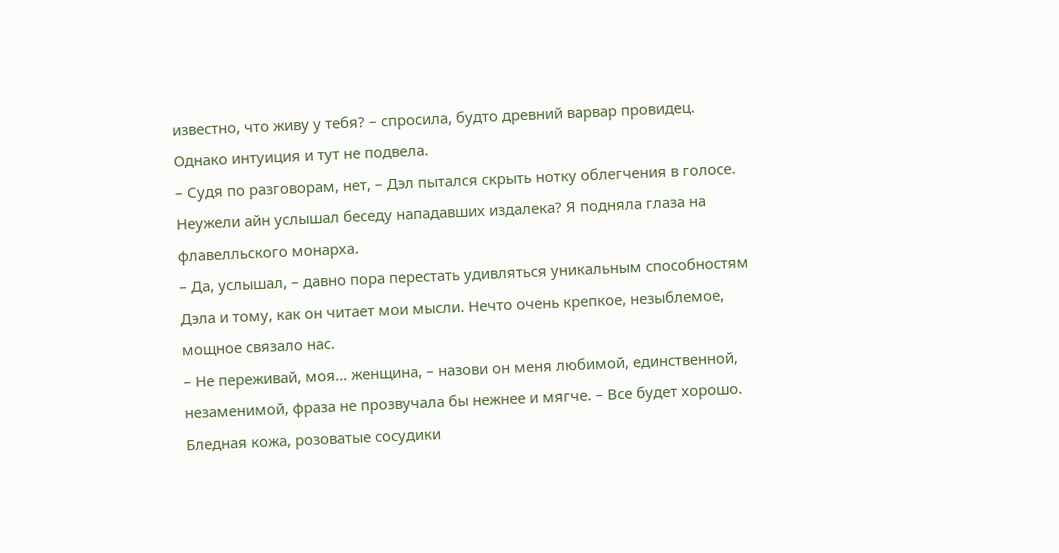известно, что живу у тебя? – спросила, будто древний варвар провидец. Однако интуиция и тут не подвела.
– Судя по разговорам, нет, – Дэл пытался скрыть нотку облегчения в голосе. Неужели айн услышал беседу нападавших издалека? Я подняла глаза на флавелльского монарха.
– Да, услышал, – давно пора перестать удивляться уникальным способностям Дэла и тому, как он читает мои мысли. Нечто очень крепкое, незыблемое, мощное связало нас.
– Не переживай, моя… женщина, – назови он меня любимой, единственной, незаменимой, фраза не прозвучала бы нежнее и мягче. – Все будет хорошо.
Бледная кожа, розоватые сосудики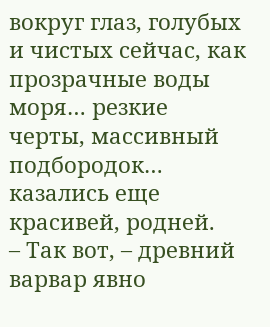вокруг глаз, голубых и чистых сейчас, как прозрачные воды моря… резкие черты, массивный подбородок… казались еще красивей, родней.
– Так вот, – древний варвар явно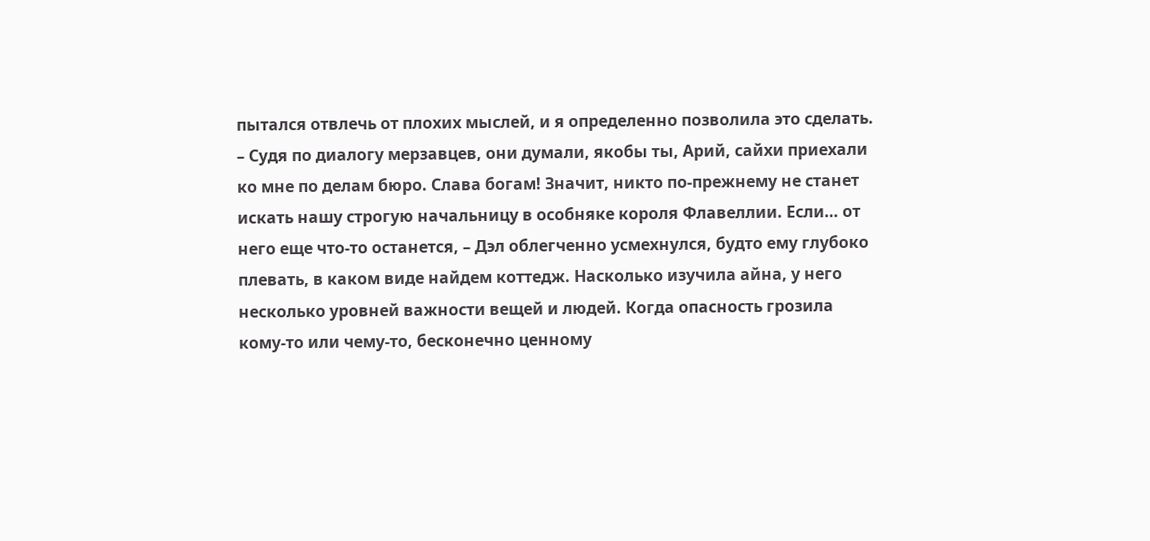пытался отвлечь от плохих мыслей, и я определенно позволила это сделать. – Судя по диалогу мерзавцев, они думали, якобы ты, Арий, сайхи приехали ко мне по делам бюро. Слава богам! Значит, никто по-прежнему не станет искать нашу строгую начальницу в особняке короля Флавеллии. Если… от него еще что-то останется, – Дэл облегченно усмехнулся, будто ему глубоко плевать, в каком виде найдем коттедж. Насколько изучила айна, у него несколько уровней важности вещей и людей. Когда опасность грозила кому-то или чему-то, бесконечно ценному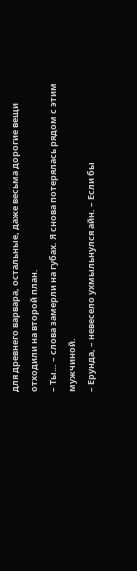для древнего варвара, остальные, даже весьма дорогие вещи отходили на второй план.
– Ты… – слова замерли на губах. Я снова потерялась рядом с этим мужчиной.
– Ерунда, – невесело ухмыльнулся айн. – Если бы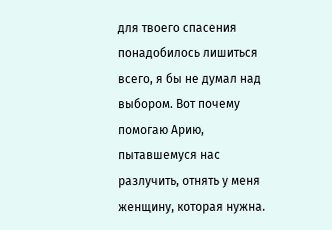для твоего спасения понадобилось лишиться всего, я бы не думал над выбором. Вот почему помогаю Арию, пытавшемуся нас разлучить, отнять у меня женщину, которая нужна.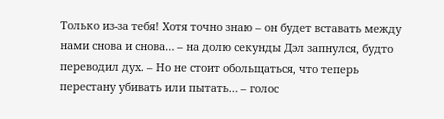Только из-за тебя! Хотя точно знаю – он будет вставать между нами снова и снова… – на долю секунды Дэл запнулся, будто переводил дух. – Но не стоит обольщаться, что теперь перестану убивать или пытать… – голос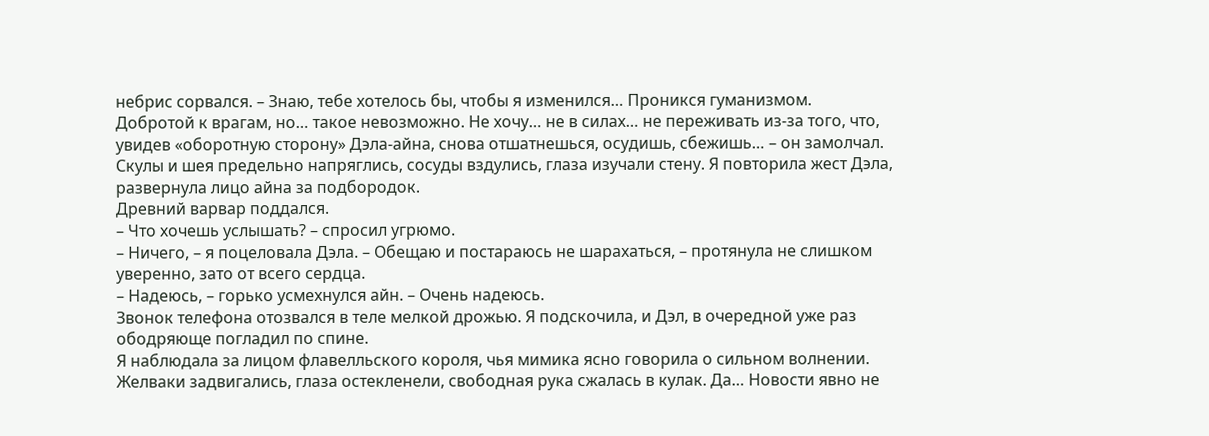небрис сорвался. – Знаю, тебе хотелось бы, чтобы я изменился… Проникся гуманизмом. Добротой к врагам, но… такое невозможно. Не хочу… не в силах… не переживать из-за того, что, увидев «оборотную сторону» Дэла-айна, снова отшатнешься, осудишь, сбежишь… – он замолчал. Скулы и шея предельно напряглись, сосуды вздулись, глаза изучали стену. Я повторила жест Дэла, развернула лицо айна за подбородок.
Древний варвар поддался.
– Что хочешь услышать? – спросил угрюмо.
– Ничего, – я поцеловала Дэла. – Обещаю и постараюсь не шарахаться, – протянула не слишком уверенно, зато от всего сердца.
– Надеюсь, – горько усмехнулся айн. – Очень надеюсь.
Звонок телефона отозвался в теле мелкой дрожью. Я подскочила, и Дэл, в очередной уже раз ободряюще погладил по спине.
Я наблюдала за лицом флавелльского короля, чья мимика ясно говорила о сильном волнении. Желваки задвигались, глаза остекленели, свободная рука сжалась в кулак. Да… Новости явно не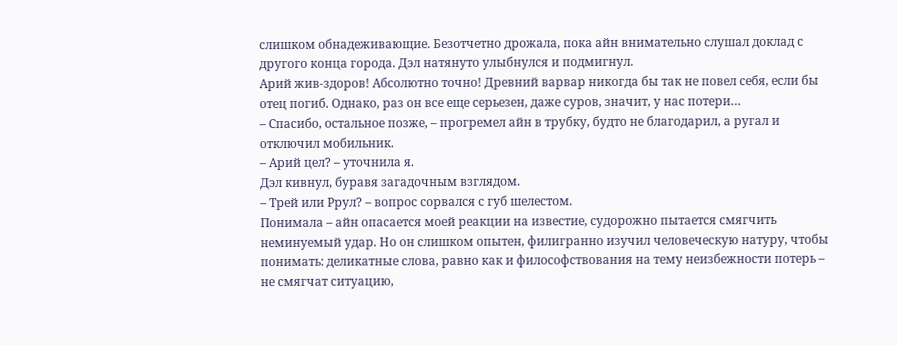слишком обнадеживающие. Безотчетно дрожала, пока айн внимательно слушал доклад с другого конца города. Дэл натянуто улыбнулся и подмигнул.
Арий жив-здоров! Абсолютно точно! Древний варвар никогда бы так не повел себя, если бы отец погиб. Однако, раз он все еще серьезен, даже суров, значит, у нас потери…
– Спасибо, остальное позже, – прогремел айн в трубку, будто не благодарил, а ругал и отключил мобильник.
– Арий цел? – уточнила я.
Дэл кивнул, буравя загадочным взглядом.
– Трей или Ррул? – вопрос сорвался с губ шелестом.
Понимала – айн опасается моей реакции на известие, судорожно пытается смягчить неминуемый удар. Но он слишком опытен, филигранно изучил человеческую натуру, чтобы понимать: деликатные слова, равно как и философствования на тему неизбежности потерь – не смягчат ситуацию,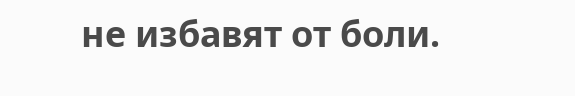не избавят от боли.